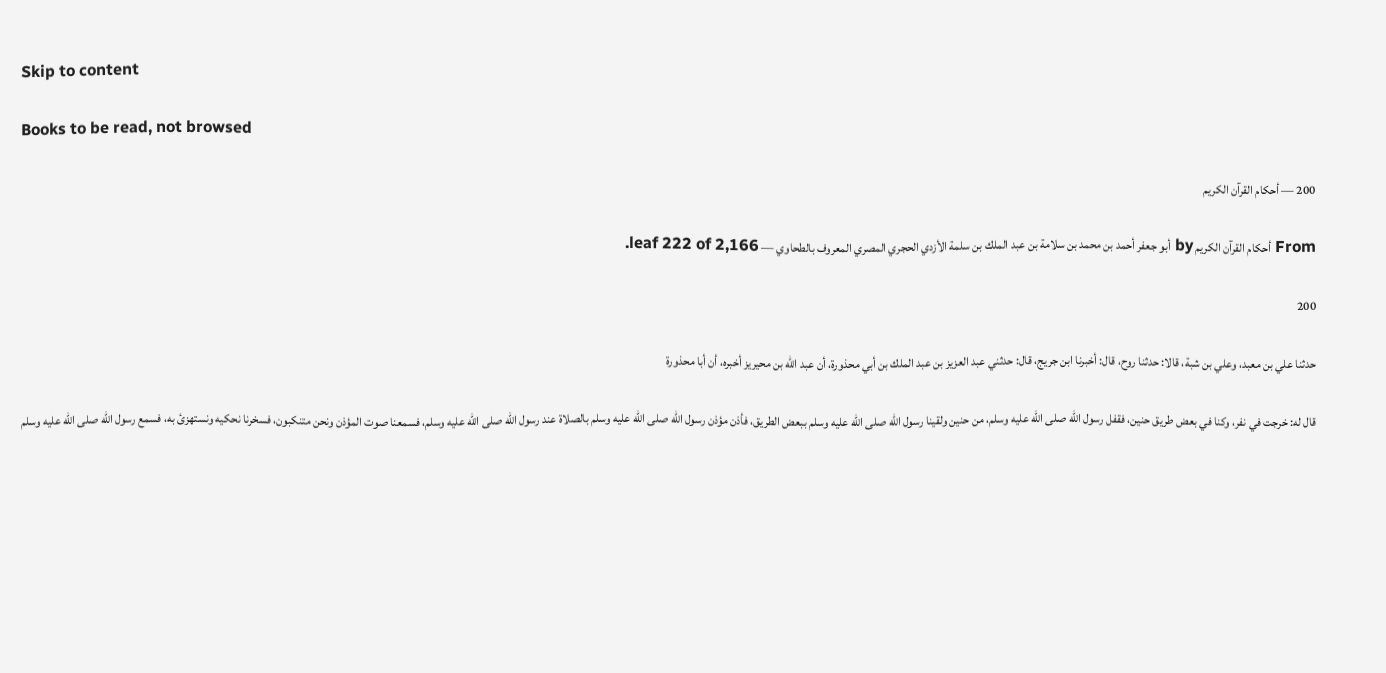Skip to content

Books to be read, not browsed

200 — أحكام القرآن الكريم

From أحكام القرآن الكريم by أبو جعفر أحمد بن محمد بن سلامة بن عبد الملك بن سلمة الأزدي الحجري المصري المعروف بالطحاوي — leaf 222 of 2,166.

200

حدثنا علي بن معبد، وعلي بن شبة، قالا: حدثنا روح، قال: أخبرنا ابن جريج، قال: حدثني عبد العزيز بن عبد الملك بن أبي محذورة، أن عبد الله بن محيريز أخبره، أن أبا محذورة

قال له: خرجت في نفر، وكنا في بعض طريق حنين، فقفل رسول الله صلى الله عليه وسلم، من حنين ولقينا رسول الله صلى الله عليه وسلم ببعض الطريق، فأذن مؤذن رسول الله صلى الله عليه وسلم بالصلاة عند رسول الله صلى الله عليه وسلم، فسمعنا صوت المؤذن ونحن متنكبون، فسخرنا نحكيه ونستهزئ به، فسمع رسول الله صلى الله عليه وسلم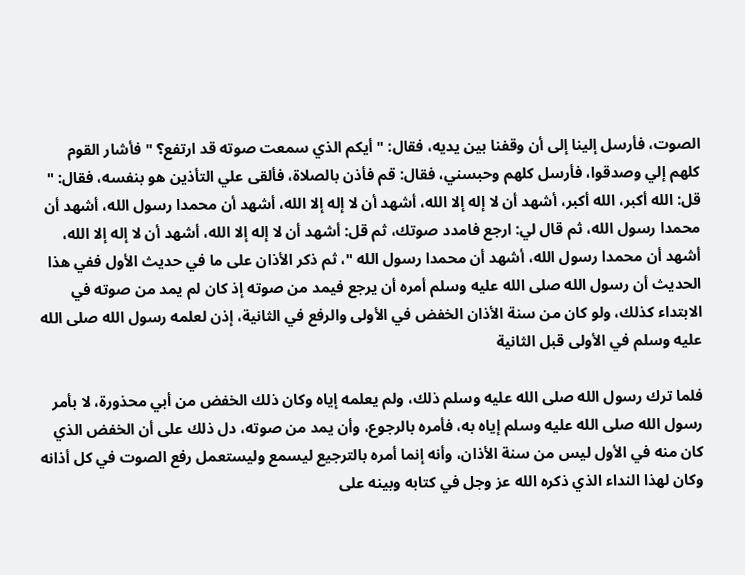الصوت، فأرسل إلينا إلى أن وقفنا بين يديه، فقال: " أيكم الذي سمعت صوته قد ارتفع؟ " فأشار القوم كلهم إلي وصدقوا، فأرسل كلهم وحبسني، فقال: قم فأذن بالصلاة، فألقى علي التأذين هو بنفسه، فقال: " قل: الله أكبر، الله أكبر، أشهد أن لا إله إلا الله، أشهد أن لا إله إلا الله، أشهد أن محمدا رسول الله، أشهد أن محمدا رسول الله، ثم قال لي: ارجع فامدد صوتك، ثم قل: أشهد أن لا إله إلا الله، أشهد أن لا إله إلا الله، أشهد أن محمدا رسول الله، أشهد أن محمدا رسول الله "، ثم ذكر الأذان على ما في حديث الأول ففي هذا الحديث أن رسول الله صلى الله عليه وسلم أمره أن يرجع فيمد من صوته إذ كان لم يمد من صوته في الابتداء كذلك، ولو كان من سنة الأذان الخفض في الأولى والرفع في الثانية، إذن لعلمه رسول الله صلى الله عليه وسلم في الأولى قبل الثانية

فلما ترك رسول الله صلى الله عليه وسلم ذلك، ولم يعلمه إياه وكان ذلك الخفض من أبي محذورة، لا بأمر رسول الله صلى الله عليه وسلم إياه به، فأمره بالرجوع، وأن يمد من صوته، دل ذلك على أن الخفض الذي كان منه في الأول ليس من سنة الأذان، وأنه إنما أمره بالترجيع ليسمع وليستعمل رفع الصوت في كل أذانه وكان لهذا النداء الذي ذكره الله عز وجل في كتابه وبينه على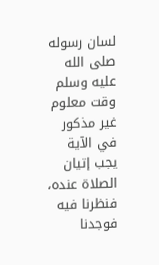لسان رسوله صلى الله عليه وسلم وقت معلوم غير مذكور في الآية يجب إتيان الصلاة عنده، فنظرنا فيه فوجدنا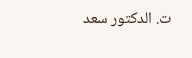ت. الدكتور سعد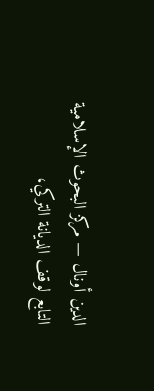الدين أونال — مركز البحوث الإسلامية التابع لوقف الديانة التركي،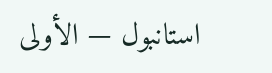استانبول — الأولى